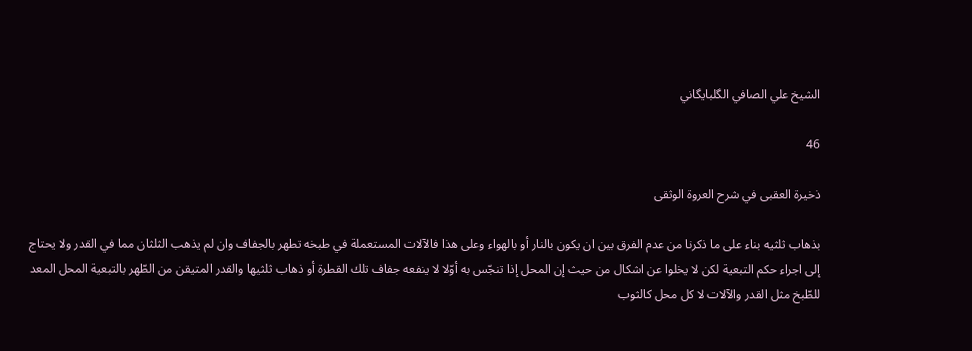الشيخ علي الصافي الگلبايگاني

46

ذخيرة العقبى في شرح العروة الوثقى

بذهاب ثلثيه بناء على ما ذكرنا من عدم الفرق بين ان يكون بالنار أو بالهواء وعلى هذا فالآلات المستعملة في طبخه تطهر بالجفاف وان لم يذهب الثلثان مما في القدر ولا يحتاج إلى اجراء حكم التبعية لكن لا يخلوا عن اشكال من حيث إن المحل إذا تنجّس به أوّلا لا ينفعه جفاف تلك القطرة أو ذهاب ثلثيها والقدر المتيقن من الطّهر بالتبعية المحل المعد للطّبخ مثل القدر والآلات لا كل محل كالثوب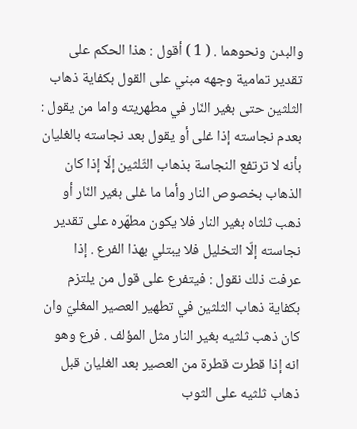والبدن ونحوهما . ( 1 ) أقول : هذا الحكم على تقدير تمامية وجهه مبني على القول بكفاية ذهاب الثلثين حتى بغير النّار في مطهريته واما من يقول : بعدم نجاسته إذا غلى أو يقول بعد نجاسته بالغليان بأنه لا ترتفع النجاسة بذهاب الثّلثين إلّا إذا كان الذهاب بخصوص النار وأما ما غلى بغير النّار أو ذهب ثلثاه بغير النار فلا يكون مطهّره على تقدير نجاسته إلّا التخليل فلا يبتلي بهذا الفرع . إذا عرفت ذلك نقول : فيتفرع على قول من يلتزم بكفاية ذهاب الثلثين في تطهير العصير المغليّ وان كان ذهب ثلثيه بغير النار مثل المؤلف . فرع وهو انه إذا قطرت قطرة من العصير بعد الغليان قبل ذهاب ثلثيه على الثوب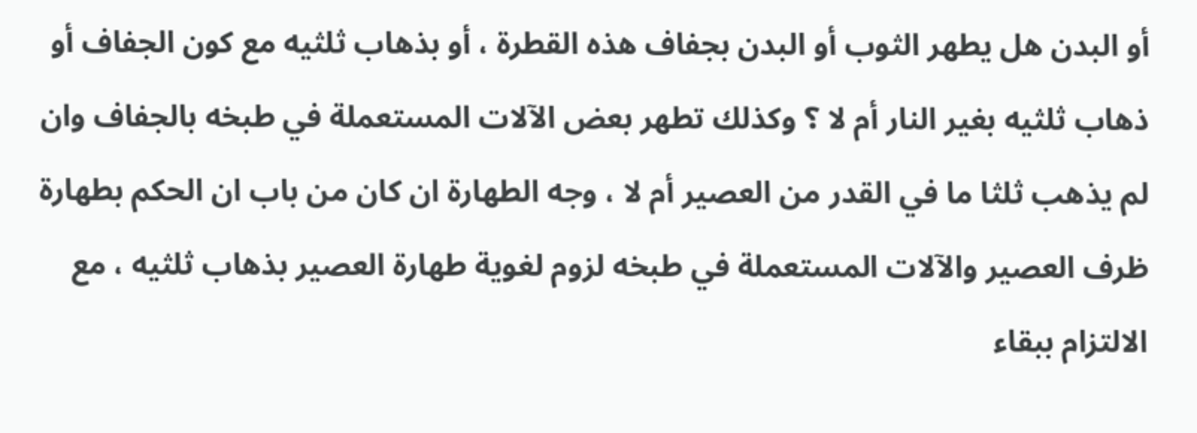أو البدن هل يطهر الثوب أو البدن بجفاف هذه القطرة ، أو بذهاب ثلثيه مع كون الجفاف أو ذهاب ثلثيه بغير النار أم لا ؟ وكذلك تطهر بعض الآلات المستعملة في طبخه بالجفاف وان لم يذهب ثلثا ما في القدر من العصير أم لا ، وجه الطهارة ان كان من باب ان الحكم بطهارة ظرف العصير والآلات المستعملة في طبخه لزوم لغوية طهارة العصير بذهاب ثلثيه ، مع الالتزام ببقاء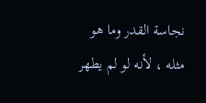نجاسة القدر وما هو مثله ، لأنه لو لم يطهر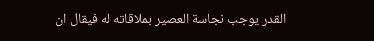القدر يوجب نجاسة العصير بملاقاته له فيقال ان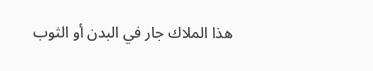هذا الملاك جار في البدن أو الثوب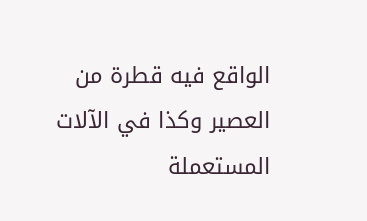الواقع فيه قطرة من العصير وكذا في الآلات المستعملة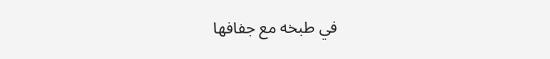في طبخه مع جفافها